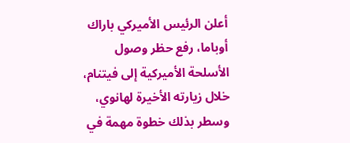أعلن الرئيس الأميركي باراك أوباما، رفع حظر وصول الأسلحة الأميركية إلى فيتنام، خلال زيارته الأخيرة لهانوي، وسطر بذلك خطوة مهمة في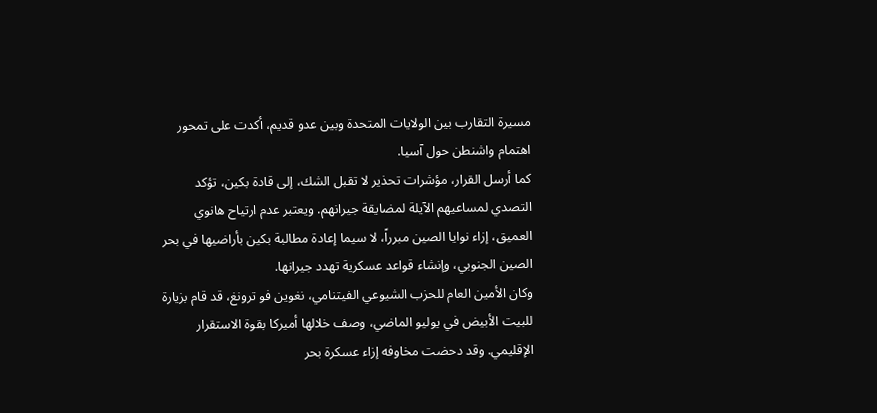مسيرة التقارب بين الولايات المتحدة وبين عدو قديم، أكدت على تمحور اهتمام واشنطن حول آسيا.
كما أرسل القرار، مؤشرات تحذير لا تقبل الشك، إلى قادة بكين، تؤكد التصدي لمساعيهم الآيلة لمضايقة جيرانهم. ويعتبر عدم ارتياح هانوي العميق، إزاء نوايا الصين مبرراً، لا سيما إعادة مطالبة بكين بأراضيها في بحر الصين الجنوبي، وإنشاء قواعد عسكرية تهدد جيرانها.
وكان الأمين العام للحزب الشيوعي الفيتنامي، نغوين فو ترونغ، قد قام بزيارة للبيت الأبيض في يوليو الماضي، وصف خلالها أميركا بقوة الاستقرار الإقليمي. وقد دحضت مخاوفه إزاء عسكرة بحر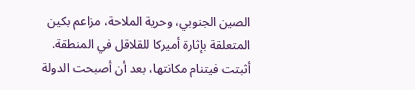الصين الجنوبي، وحرية الملاحة، مزاعم بكين المتعلقة بإثارة أميركا للقلاقل في المنطقة.
أثبتت فيتنام مكانتها، بعد أن أصبحت الدولة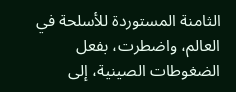الثامنة المستوردة للأسلحة في العالم، واضطرت، بفعل الضغوطات الصينية، إلى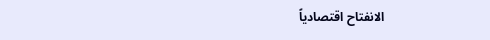الانفتاح اقتصادياً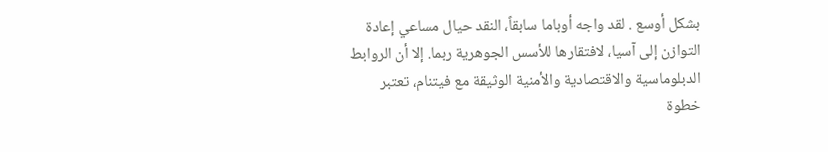بشكل أوسع . لقد واجه أوباما سابقاً، النقد حيال مساعي إعادة التوازن إلى آسيا، لافتقارها للأسس الجوهرية ربما. إلا أن الروابط الدبلوماسية والاقتصادية والأمنية الوثيقة مع فيتنام، تعتبر خطوة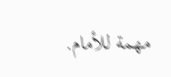مهمة للأمام.